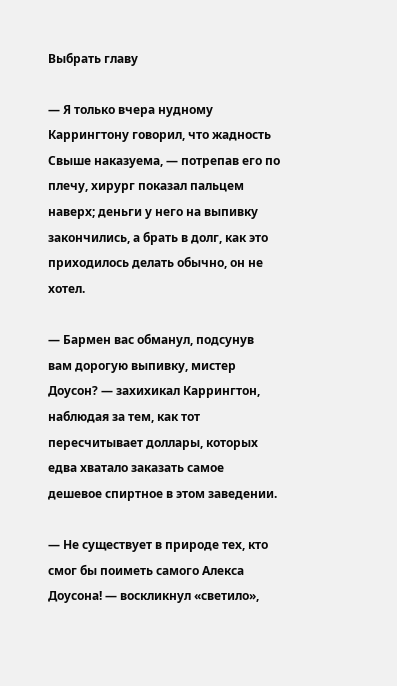Выбрать главу

— Я только вчера нудному Каррингтону говорил, что жадность Свыше наказуема, — потрепав его по плечу, хирург показал пальцем наверх; деньги у него на выпивку закончились, а брать в долг, как это приходилось делать обычно, он не хотел.

— Бармен вас обманул, подсунув вам дорогую выпивку, мистер Доусон? — захихикал Каррингтон, наблюдая за тем, как тот пересчитывает доллары, которых едва хватало заказать самое дешевое спиртное в этом заведении.

— Не существует в природе тех, кто смог бы поиметь самого Алекса Доусона! — воскликнул «светило»,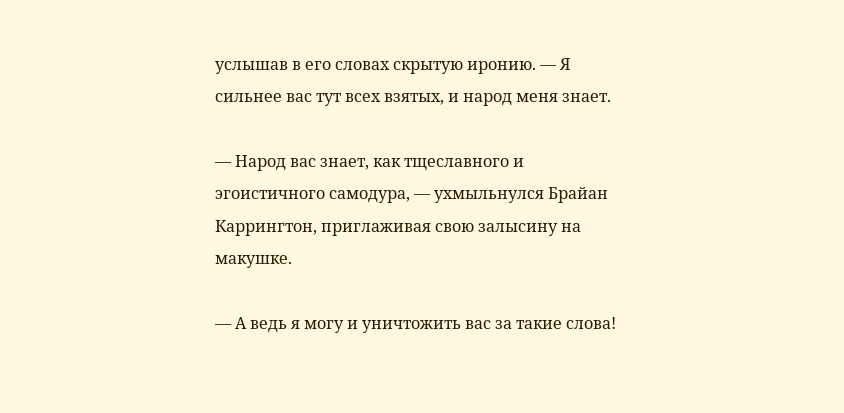услышав в его словах скрытую иронию. — Я сильнее вас тут всех взятых, и народ меня знает.

— Народ вас знает, как тщеславного и эгоистичного самодура, — ухмыльнулся Брайан Каррингтон, приглаживая свою залысину на макушке.

— А ведь я могу и уничтожить вас за такие слова!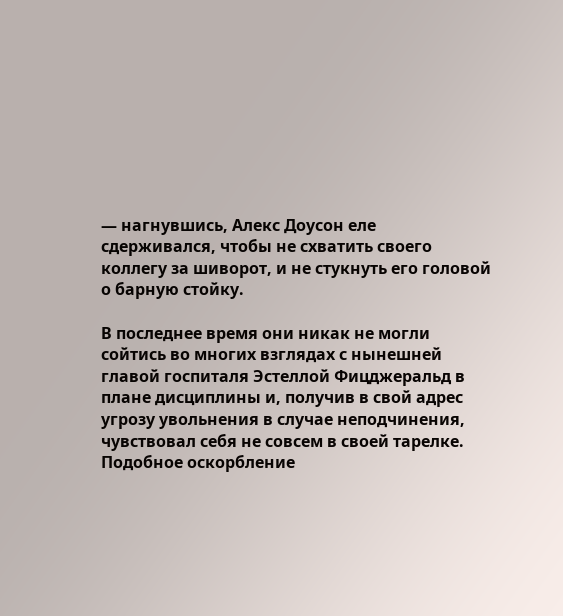— нагнувшись, Алекс Доусон еле сдерживался, чтобы не схватить своего коллегу за шиворот, и не стукнуть его головой о барную стойку.

В последнее время они никак не могли сойтись во многих взглядах с нынешней главой госпиталя Эстеллой Фицджеральд в плане дисциплины и, получив в свой адрес угрозу увольнения в случае неподчинения, чувствовал себя не совсем в своей тарелке. Подобное оскорбление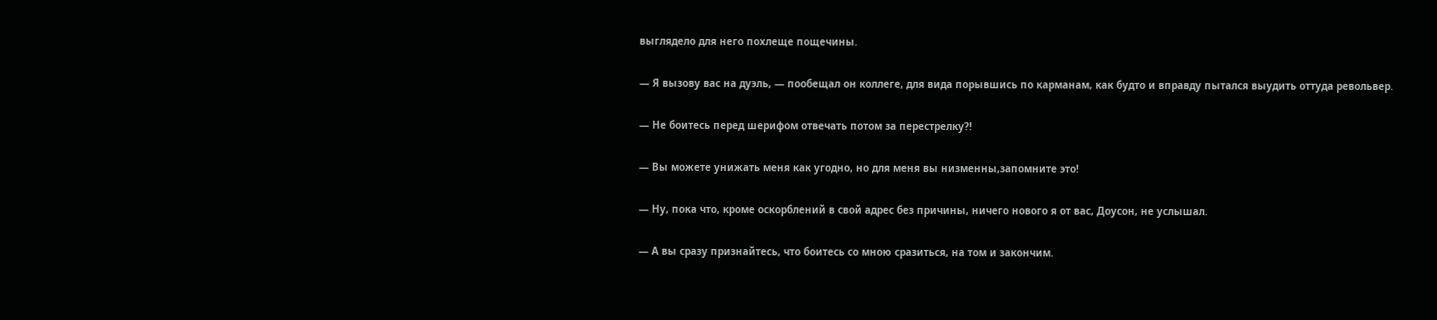выглядело для него похлеще пощечины.

— Я вызову вас на дуэль, — пообещал он коллеге, для вида порывшись по карманам, как будто и вправду пытался выудить оттуда револьвер.

— Не боитесь перед шерифом отвечать потом за перестрелку?!

— Вы можете унижать меня как угодно, но для меня вы низменны,запомните это!

— Ну, пока что, кроме оскорблений в свой адрес без причины, ничего нового я от вас, Доусон, не услышал.

— А вы сразу признайтесь, что боитесь со мною сразиться, на том и закончим.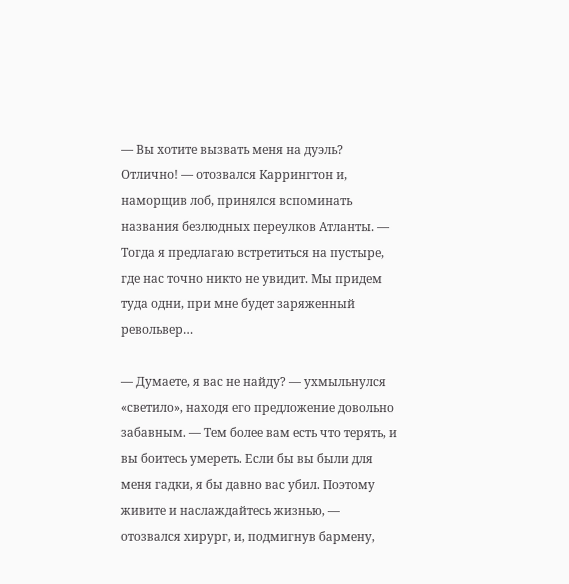— Вы хотите вызвать меня на дуэль? Отлично! — отозвался Каррингтон и, наморщив лоб, принялся вспоминать названия безлюдных переулков Атланты. — Тогда я предлагаю встретиться на пустыре, где нас точно никто не увидит. Мы придем туда одни, при мне будет заряженный револьвер…

— Думаете, я вас не найду? — ухмыльнулся «светило», находя его предложение довольно забавным. — Тем более вам есть что терять, и вы боитесь умереть. Если бы вы были для меня гадки, я бы давно вас убил. Поэтому живите и наслаждайтесь жизнью, — отозвался хирург, и, подмигнув бармену,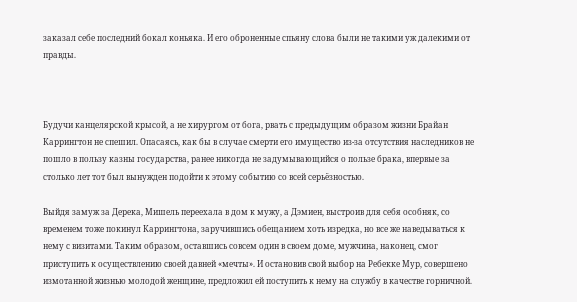заказал себе последний бокал коньяка. И его оброненные спьяну слова были не такими уж далекими от правды.



Будучи канцелярской крысой, а не хирургом от бога, рвать с предыдущим образом жизни Брайан Каррингтон не спешил. Опасаясь, как бы в случае смерти его имущество из-за отсутствия наследников не пошло в пользу казны государства, ранее никогда не задумывающийся о пользе брака, впервые за столько лет тот был вынужден подойти к этому событию со всей серьёзностью.

Выйдя замуж за Дерека, Мишель переехала в дом к мужу, а Дэмиен, выстроив для себя особняк, со временем тоже покинул Каррингтона, заручившись обещанием хоть изредка, но все же наведываться к нему с визитами. Таким образом, оставшись совсем один в своем доме, мужчина, наконец, смог приступить к осуществлению своей давней «мечты». И остановив свой выбор на Ребекке Мур, совершено измотанной жизнью молодой женщине, предложил ей поступить к нему на службу в качестве горничной.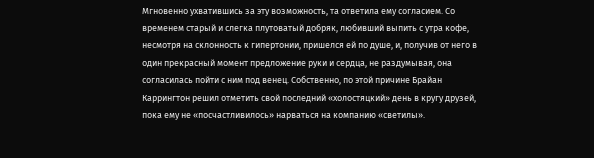Мгновенно ухватившись за эту возможность, та ответила ему согласием. Со временем старый и слегка плутоватый добряк, любивший выпить с утра кофе, несмотря на склонность к гипертонии, пришелся ей по душе, и, получив от него в один прекрасный момент предложение руки и сердца, не раздумывая, она согласилась пойти с ним под венец. Собственно, по этой причине Брайан Каррингтон решил отметить свой последний «холостяцкий» день в кругу друзей, пока ему не «посчастливилось» нарваться на компанию «светилы».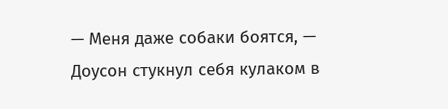— Меня даже собаки боятся, — Доусон стукнул себя кулаком в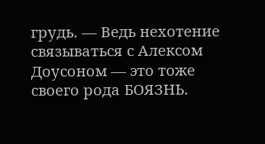грудь. — Ведь нехотение связываться с Алексом Доусоном — это тоже своего рода БОЯЗНЬ.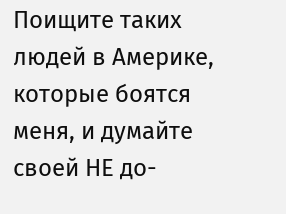Поищите таких людей в Америке, которые боятся меня, и думайте своей НЕ до-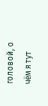головой, о чём я тут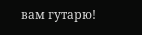вам гутарю!